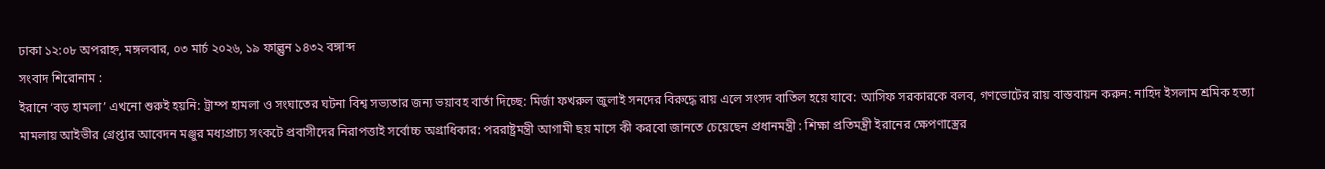ঢাকা ১২:০৮ অপরাহ্ন, মঙ্গলবার, ০৩ মার্চ ২০২৬, ১৯ ফাল্গুন ১৪৩২ বঙ্গাব্দ
সংবাদ শিরোনাম :
ইরানে ‘বড় হামলা’ এখনো শুরুই হয়নি: ট্রাম্প হামলা ও সংঘাতের ঘটনা বিশ্ব সভ্যতার জন্য ভয়াবহ বার্তা দিচ্ছে: মির্জা ফখরুল জুলাই সনদের বিরুদ্ধে রায় এলে সংসদ বাতিল হয়ে যাবে: আসিফ সরকারকে বলব, গণভোটের রায় বাস্তবায়ন করুন: নাহিদ ইসলাম শ্রমিক হত্যা মামলায় আইভীর গ্রেপ্তার আবেদন মঞ্জুর মধ্যপ্রাচ্য সংকটে প্রবাসীদের নিরাপত্তাই সর্বোচ্চ অগ্রাধিকার: পররাষ্ট্রমন্ত্রী আগামী ছয় মাসে কী করবো জানতে চেয়েছেন প্রধানমন্ত্রী : শিক্ষা প্রতিমন্ত্রী ইরানের ক্ষেপণাস্ত্রের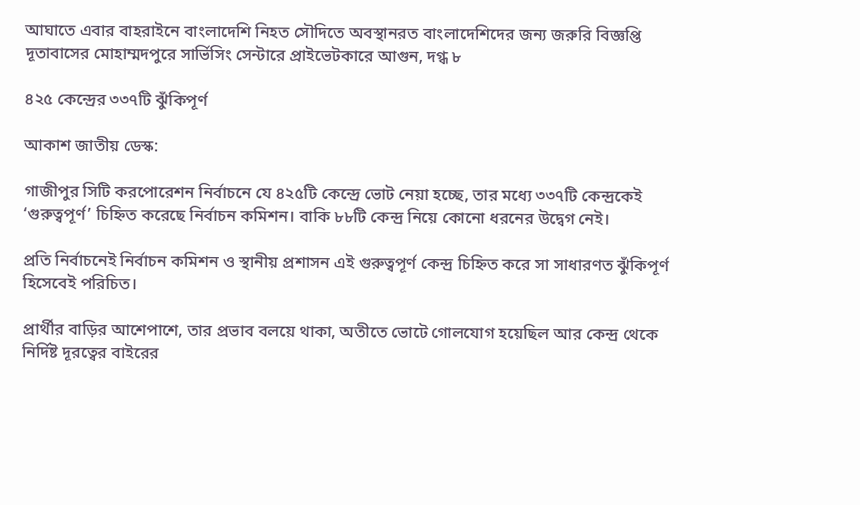আঘাতে এবার বাহরাইনে বাংলাদেশি নিহত সৌদিতে অবস্থানরত বাংলাদেশিদের জন্য জরু‌রি বিজ্ঞ‌প্তি দূতাবাসের মোহাম্মদপুরে সার্ভিসিং সেন্টারে প্রাইভেটকারে আগুন, দগ্ধ ৮

৪২৫ কেন্দ্রের ৩৩৭টি ঝুঁকিপূর্ণ

আকাশ জাতীয় ডেস্ক:

গাজীপুর সিটি করপোরেশন নির্বাচনে যে ৪২৫টি কেন্দ্রে ভোট নেয়া হচ্ছে, তার মধ্যে ৩৩৭টি কেন্দ্রকেই ‘গুরুত্বপূর্ণ’ চিহ্নিত করেছে নির্বাচন কমিশন। বাকি ৮৮টি কেন্দ্র নিয়ে কোনো ধরনের উদ্বেগ নেই।

প্রতি নির্বাচনেই নির্বাচন কমিশন ও স্থানীয় প্রশাসন এই গুরুত্বপূর্ণ কেন্দ্র চিহ্নিত করে সা সাধারণত ঝুঁকিপূর্ণ হিসেবেই পরিচিত।

প্রার্থীর বাড়ির আশেপাশে, তার প্রভাব বলয়ে থাকা, অতীতে ভোটে গোলযোগ হয়েছিল আর কেন্দ্র থেকে নির্দিষ্ট দূরত্বের বাইরের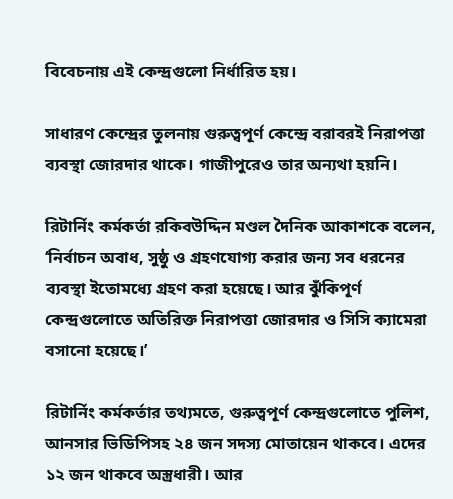বিবেচনায় এই কেন্দ্রগুলো নির্ধারিত হয়।

সাধারণ কেন্দ্রের তুলনায় গুরুত্বপূর্ণ কেন্দ্রে বরাবরই নিরাপত্তা ব্যবস্থা জোরদার থাকে। গাজীপুরেও তার অন্যথা হয়নি।

রিটার্নিং কর্মকর্তা রকিবউদ্দিন মণ্ডল দৈনিক আকাশকে বলেন, ‘নির্বাচন অবাধ, সুষ্ঠু ও গ্রহণযোগ্য করার জন্য সব ধরনের ব্যবস্থা ইতোমধ্যে গ্রহণ করা হয়েছে। আর ঝুঁকিপূর্ণ কেন্দ্রগুলোতে অতিরিক্ত নিরাপত্তা জোরদার ও সিসি ক্যামেরা বসানো হয়েছে।’

রিটার্নিং কর্মকর্তার তথ্যমতে, গুরুত্বপূর্ণ কেন্দ্রগুলোতে পুলিশ, আনসার ভিডিপিসহ ২৪ জন সদস্য মোতায়েন থাকবে। এদের ১২ জন থাকবে অস্ত্রধারী। আর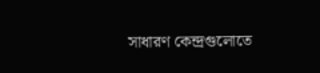সাধারণ কেন্দ্রগুলোতে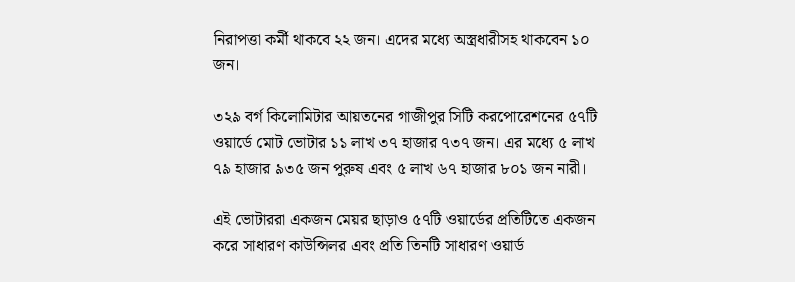নিরাপত্তা কর্মী থাকবে ২২ জন। এদের মধ্যে অস্ত্রধারীসহ থাকবেন ১০ জন।

৩২৯ বর্গ কিলোমিটার আয়তনের গাজীপুর সিটি করপোরেশনের ৫৭টি ওয়ার্ডে মোট ভোটার ১১ লাখ ৩৭ হাজার ৭৩৭ জন। এর মধ্যে ৫ লাখ ৭৯ হাজার ৯৩৫ জন পুরুষ এবং ৫ লাখ ৬৭ হাজার ৮০১ জন নারী।

এই ভোটাররা একজন মেয়র ছাড়াও ৫৭টি ওয়ার্ডের প্রতিটিতে একজন করে সাধারণ কাউন্সিলর এবং প্রতি তিনটি সাধারণ ওয়ার্ড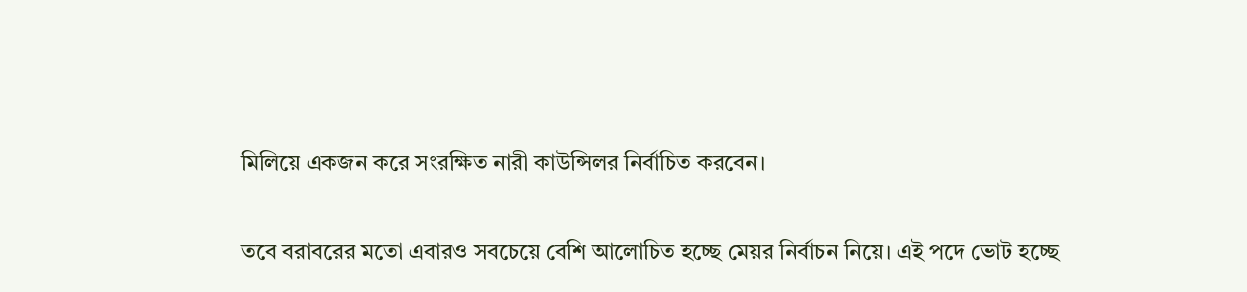মিলিয়ে একজন করে সংরক্ষিত নারী কাউন্সিলর নির্বাচিত করবেন।

তবে বরাবরের মতো এবারও সবচেয়ে বেশি আলোচিত হচ্ছে মেয়র নির্বাচন নিয়ে। এই পদে ভোট হচ্ছে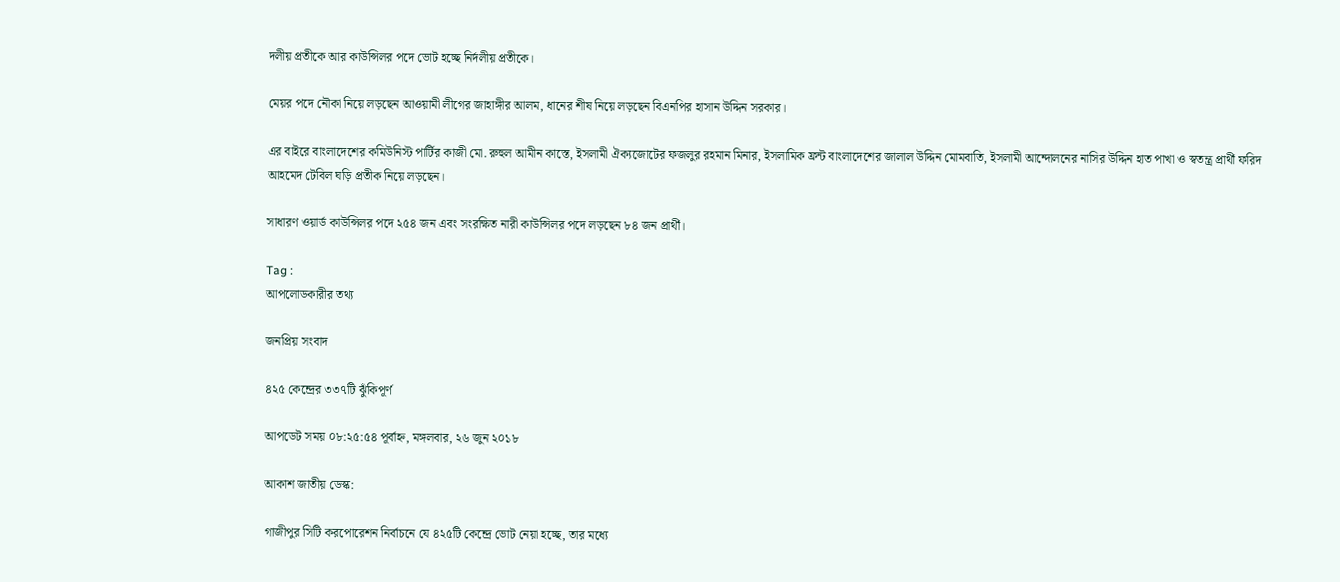দলীয় প্রতীকে আর কাউন্সিলর পদে ভোট হচ্ছে নির্দলীয় প্রতীকে।

মেয়র পদে নৌকা নিয়ে লড়ছেন আওয়ামী লীগের জাহাঙ্গীর আলম, ধানের শীষ নিয়ে লড়ছেন বিএনপির হাসান উদ্দিন সরকার।

এর বাইরে বাংলাদেশের কমিউনিস্ট পার্টির কাজী মো. রুহুল আমীন কাস্তে, ইসলামী ঐক্যজোটের ফজলুর রহমান মিনার, ইসলামিক ফ্রন্ট বাংলাদেশের জালাল উদ্দিন মোমবাতি, ইসলামী আন্দোলনের নাসির উদ্দিন হাত পাখা ও স্বতন্ত্র প্রার্থী ফরিদ আহমেদ টেবিল ঘড়ি প্রতীক নিয়ে লড়ছেন।

সাধারণ ওয়ার্ড কাউন্সিলর পদে ২৫৪ জন এবং সংরক্ষিত নারী কাউন্সিলর পদে লড়ছেন ৮৪ জন প্রার্থী।

Tag :
আপলোডকারীর তথ্য

জনপ্রিয় সংবাদ

৪২৫ কেন্দ্রের ৩৩৭টি ঝুঁকিপূর্ণ

আপডেট সময় ০৮:২৫:৫৪ পূর্বাহ্ন, মঙ্গলবার, ২৬ জুন ২০১৮

আকাশ জাতীয় ডেস্ক:

গাজীপুর সিটি করপোরেশন নির্বাচনে যে ৪২৫টি কেন্দ্রে ভোট নেয়া হচ্ছে, তার মধ্যে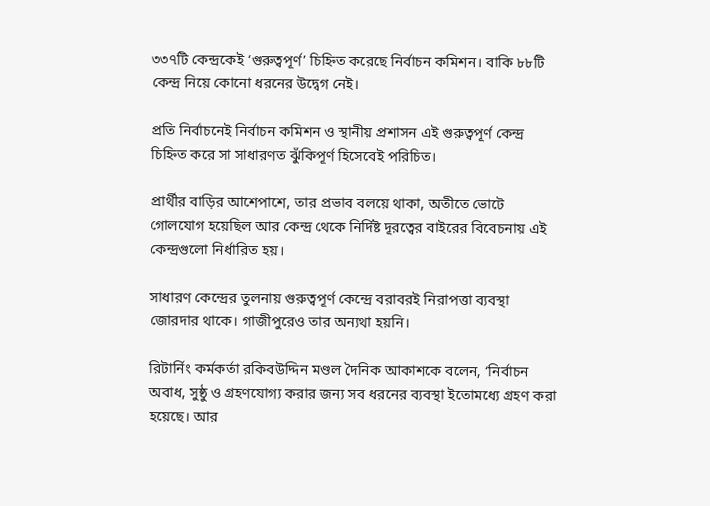৩৩৭টি কেন্দ্রকেই ‘গুরুত্বপূর্ণ’ চিহ্নিত করেছে নির্বাচন কমিশন। বাকি ৮৮টি কেন্দ্র নিয়ে কোনো ধরনের উদ্বেগ নেই।

প্রতি নির্বাচনেই নির্বাচন কমিশন ও স্থানীয় প্রশাসন এই গুরুত্বপূর্ণ কেন্দ্র চিহ্নিত করে সা সাধারণত ঝুঁকিপূর্ণ হিসেবেই পরিচিত।

প্রার্থীর বাড়ির আশেপাশে, তার প্রভাব বলয়ে থাকা, অতীতে ভোটে গোলযোগ হয়েছিল আর কেন্দ্র থেকে নির্দিষ্ট দূরত্বের বাইরের বিবেচনায় এই কেন্দ্রগুলো নির্ধারিত হয়।

সাধারণ কেন্দ্রের তুলনায় গুরুত্বপূর্ণ কেন্দ্রে বরাবরই নিরাপত্তা ব্যবস্থা জোরদার থাকে। গাজীপুরেও তার অন্যথা হয়নি।

রিটার্নিং কর্মকর্তা রকিবউদ্দিন মণ্ডল দৈনিক আকাশকে বলেন, ‘নির্বাচন অবাধ, সুষ্ঠু ও গ্রহণযোগ্য করার জন্য সব ধরনের ব্যবস্থা ইতোমধ্যে গ্রহণ করা হয়েছে। আর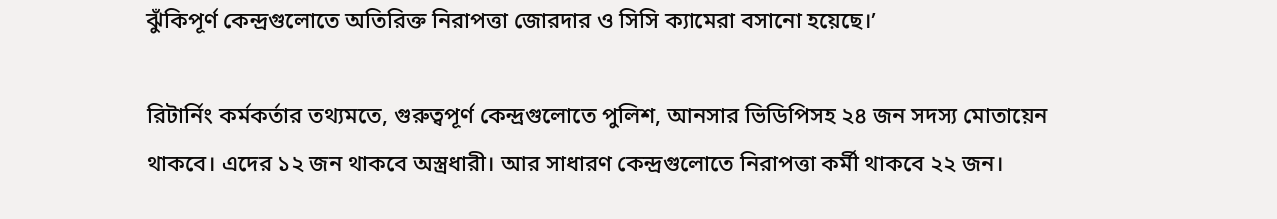ঝুঁকিপূর্ণ কেন্দ্রগুলোতে অতিরিক্ত নিরাপত্তা জোরদার ও সিসি ক্যামেরা বসানো হয়েছে।’

রিটার্নিং কর্মকর্তার তথ্যমতে, গুরুত্বপূর্ণ কেন্দ্রগুলোতে পুলিশ, আনসার ভিডিপিসহ ২৪ জন সদস্য মোতায়েন থাকবে। এদের ১২ জন থাকবে অস্ত্রধারী। আর সাধারণ কেন্দ্রগুলোতে নিরাপত্তা কর্মী থাকবে ২২ জন।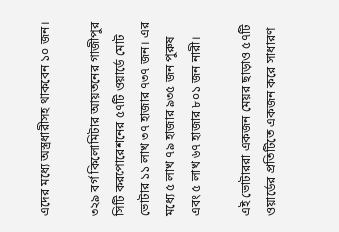এদের মধ্যে অস্ত্রধারীসহ থাকবেন ১০ জন।

৩২৯ বর্গ কিলোমিটার আয়তনের গাজীপুর সিটি করপোরেশনের ৫৭টি ওয়ার্ডে মোট ভোটার ১১ লাখ ৩৭ হাজার ৭৩৭ জন। এর মধ্যে ৫ লাখ ৭৯ হাজার ৯৩৫ জন পুরুষ এবং ৫ লাখ ৬৭ হাজার ৮০১ জন নারী।

এই ভোটাররা একজন মেয়র ছাড়াও ৫৭টি ওয়ার্ডের প্রতিটিতে একজন করে সাধারণ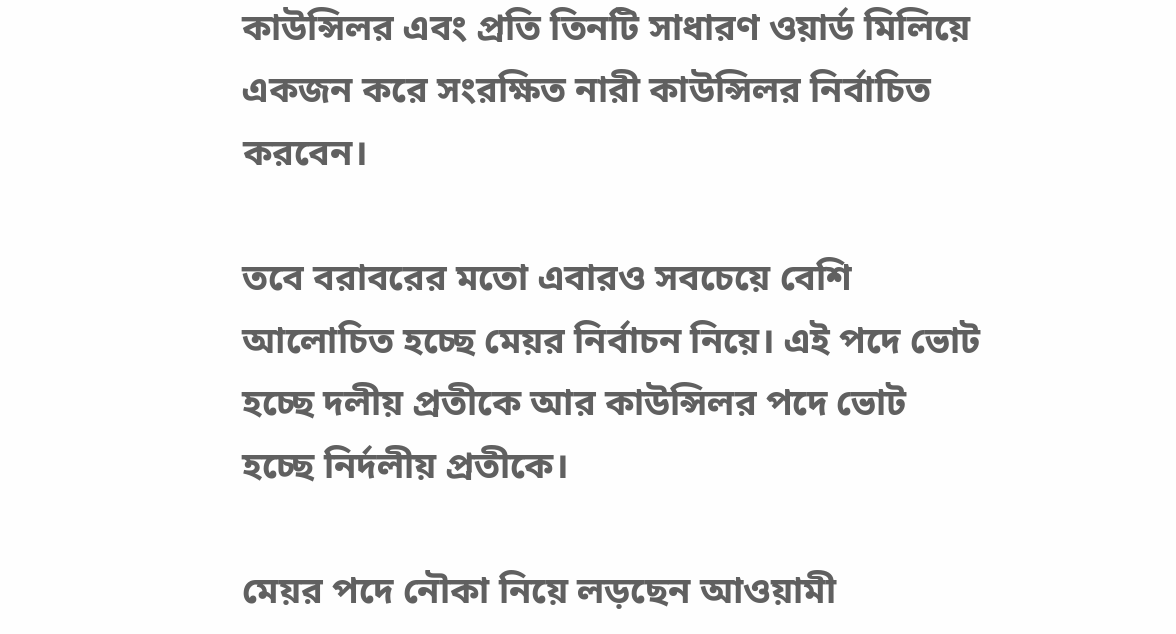কাউন্সিলর এবং প্রতি তিনটি সাধারণ ওয়ার্ড মিলিয়ে একজন করে সংরক্ষিত নারী কাউন্সিলর নির্বাচিত করবেন।

তবে বরাবরের মতো এবারও সবচেয়ে বেশি আলোচিত হচ্ছে মেয়র নির্বাচন নিয়ে। এই পদে ভোট হচ্ছে দলীয় প্রতীকে আর কাউন্সিলর পদে ভোট হচ্ছে নির্দলীয় প্রতীকে।

মেয়র পদে নৌকা নিয়ে লড়ছেন আওয়ামী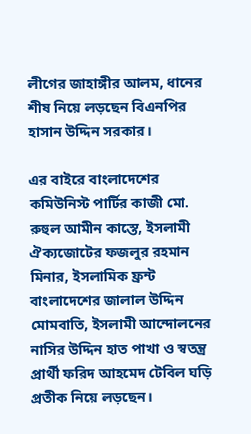লীগের জাহাঙ্গীর আলম, ধানের শীষ নিয়ে লড়ছেন বিএনপির হাসান উদ্দিন সরকার।

এর বাইরে বাংলাদেশের কমিউনিস্ট পার্টির কাজী মো. রুহুল আমীন কাস্তে, ইসলামী ঐক্যজোটের ফজলুর রহমান মিনার, ইসলামিক ফ্রন্ট বাংলাদেশের জালাল উদ্দিন মোমবাতি, ইসলামী আন্দোলনের নাসির উদ্দিন হাত পাখা ও স্বতন্ত্র প্রার্থী ফরিদ আহমেদ টেবিল ঘড়ি প্রতীক নিয়ে লড়ছেন।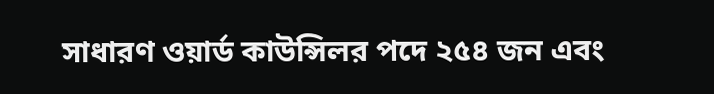সাধারণ ওয়ার্ড কাউন্সিলর পদে ২৫৪ জন এবং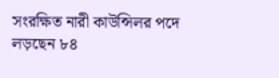সংরক্ষিত নারী কাউন্সিলর পদে লড়ছেন ৮৪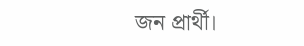জন প্রার্থী।